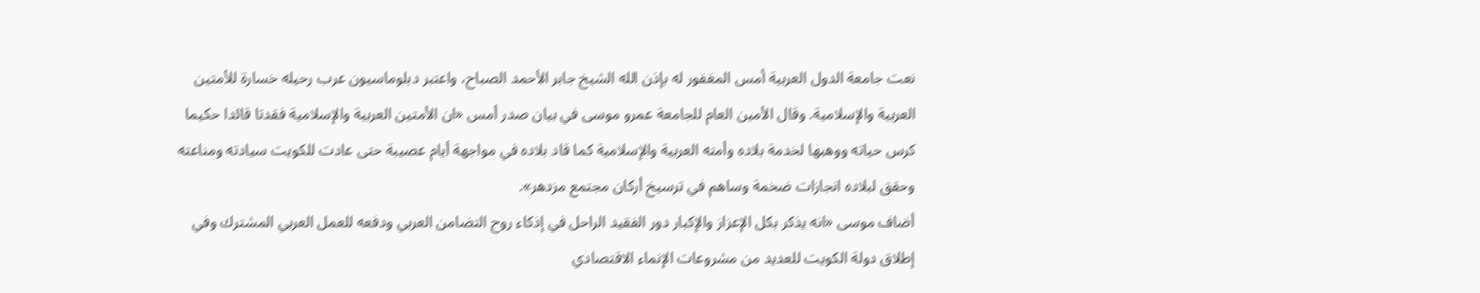نعت جامعة الدول العربية أمس المغفور له بإذن الله الشيخ جابر الأحمد الصباح، واعتبر دبلوماسيون عرب رحيله خسارة للأمتين العربية والإسلامية. وقال الأمين العام للجامعة عمرو موسى في بيان صدر أمس «ان الأمتين العربية والإسلامية فقدتا قائدا حكيما كرس حياته ووهبها لخدمة بلاده وأمته العربية والإسلامية كما قاد بلاده في مواجهة أيام عصيبة حتى عادت للكويت سيادته ومناعته وحقق لبلاده انجازات ضخمة وساهم في ترسيخ أركان مجتمع مزدهر».
أضاف موسى «انه يذكر بكل الإعزاز والإكبار دور الفقيد الراحل في إذكاء روح التضامن العربي ودفعه للعمل العربي المشترك وفي إطلاق دولة الكويت للعديد من مشروعات الإنماء الاقتصادي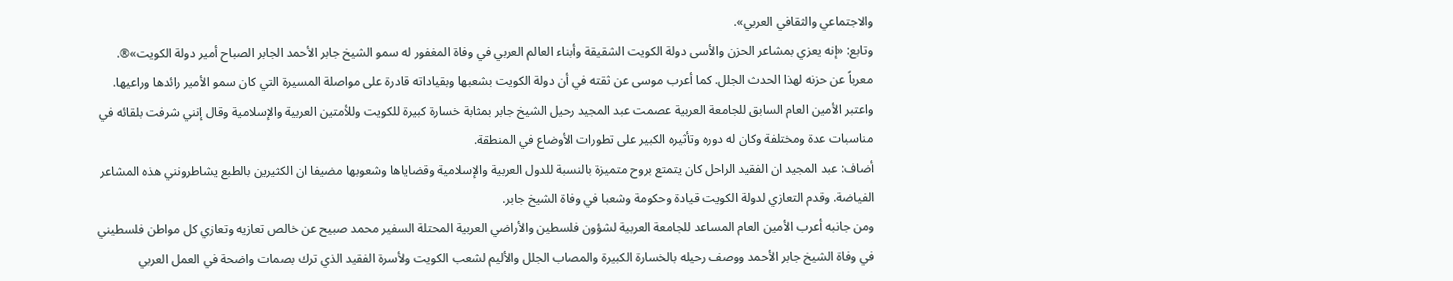والاجتماعي والثقافي العربي».
وتابع: «إنه يعزي بمشاعر الحزن والأسى دولة الكويت الشقيقة وأبناء العالم العربي في وفاة المغفور له سمو الشيخ جابر الأحمد الجابر الصباح أمير دولة الكويت»®. معرباً عن حزنه لهذا الحدث الجلل. كما أعرب موسى عن ثقته في أن دولة الكويت بشعبها وبقياداته قادرة على مواصلة المسيرة التي كان سمو الأمير رائدها وراعيها.
واعتبر الأمين العام السابق للجامعة العربية عصمت عبد المجيد رحيل الشيخ جابر بمثابة خسارة كبيرة للكويت وللأمتين العربية والإسلامية وقال إنني شرفت بلقائه في مناسبات عدة ومختلفة وكان له دوره وتأثيره الكبير على تطورات الأوضاع في المنطقة.
أضاف: عبد المجيد ان الفقيد الراحل كان يتمتع بروح متميزة بالنسبة للدول العربية والإسلامية وقضاياها وشعوبها مضيفا ان الكثيرين بالطبع يشاطرونني هذه المشاعر الفياضة. وقدم التعازي لدولة الكويت قيادة وحكومة وشعبا في وفاة الشيخ جابر.
ومن جانبه أعرب الأمين العام المساعد للجامعة العربية لشؤون فلسطين والأراضي العربية المحتلة السفير محمد صبيح عن خالص تعازيه وتعازي كل مواطن فلسطيني في وفاة الشيخ جابر الأحمد ووصف رحيله بالخسارة الكبيرة والمصاب الجلل والأليم لشعب الكويت ولأسرة الفقيد الذي ترك بصمات واضحة في العمل العربي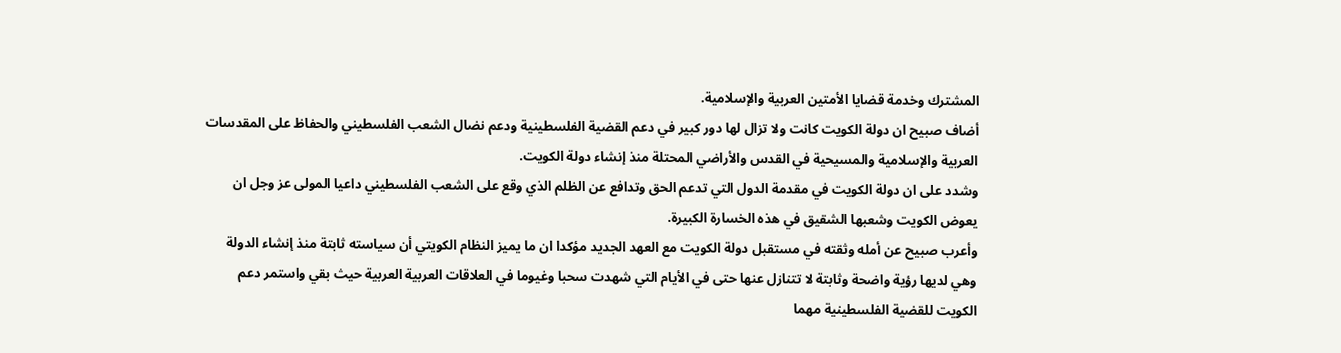المشترك وخدمة قضايا الأمتين العربية والإسلامية.
أضاف صبيح ان دولة الكويت كانت ولا تزال لها دور كبير في دعم القضية الفلسطينية ودعم نضال الشعب الفلسطيني والحفاظ على المقدسات العربية والإسلامية والمسيحية في القدس والأراضي المحتلة منذ إنشاء دولة الكويت.
وشدد على ان دولة الكويت في مقدمة الدول التي تدعم الحق وتدافع عن الظلم الذي وقع على الشعب الفلسطيني داعيا المولى عز وجل ان يعوض الكويت وشعبها الشقيق في هذه الخسارة الكبيرة.
وأعرب صبيح عن أمله وثقته في مستقبل دولة الكويت مع العهد الجديد مؤكدا ان ما يميز النظام الكويتي أن سياسته ثابتة منذ إنشاء الدولة وهي لديها رؤية واضحة وثابتة لا تتنازل عنها حتى في الأيام التي شهدت سحبا وغيوما في العلاقات العربية العربية حيث بقي واستمر دعم الكويت للقضية الفلسطينية مهما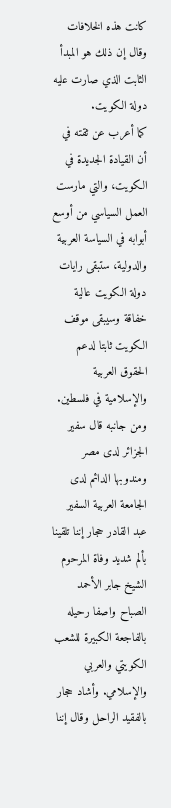كانت هذه الخلافات وقال إن ذلك هو المبدأ الثابت الذي صارت عليه دولة الكويت.
كما أعرب عن ثقته في أن القيادة الجديدة في الكويت، والتي مارست العمل السياسي من أوسع أبوابه في السياسة العربية والدولية، ستبقى رايات دولة الكويت عالية خفاقة وسيبقى موقف الكويت ثابتا لدعم الحقوق العربية والإسلامية في فلسطين.
ومن جانبه قال سفير الجزائر لدى مصر ومندوبها الدائم لدى الجامعة العربية السفير عبد القادر حجار إننا تلقينا بألم شديد وفاة المرحوم الشيخ جابر الأحمد الصباح واصفا رحيله بالفاجعة الكبيرة للشعب الكويتي والعربي والإسلامي. وأشاد حجار بالفقيد الراحل وقال إننا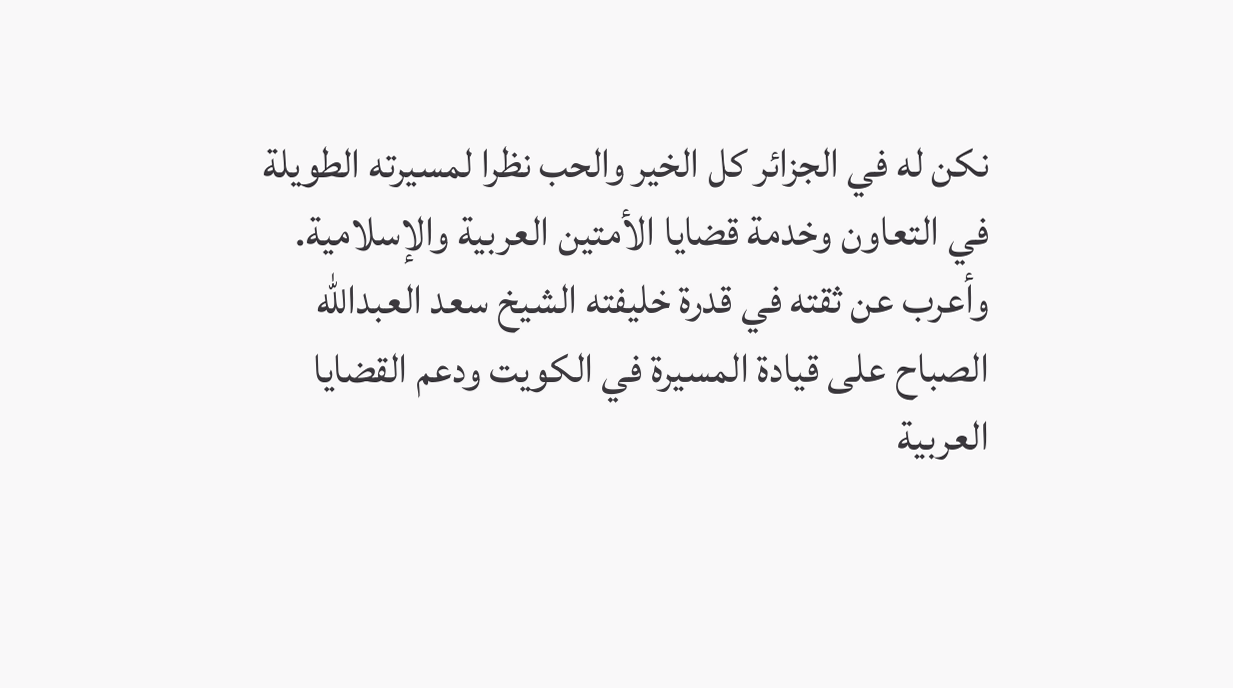نكن له في الجزائر كل الخير والحب نظرا لمسيرته الطويلة في التعاون وخدمة قضايا الأمتين العربية والإسلامية.
وأعرب عن ثقته في قدرة خليفته الشيخ سعد العبدالله الصباح على قيادة المسيرة في الكويت ودعم القضايا العربية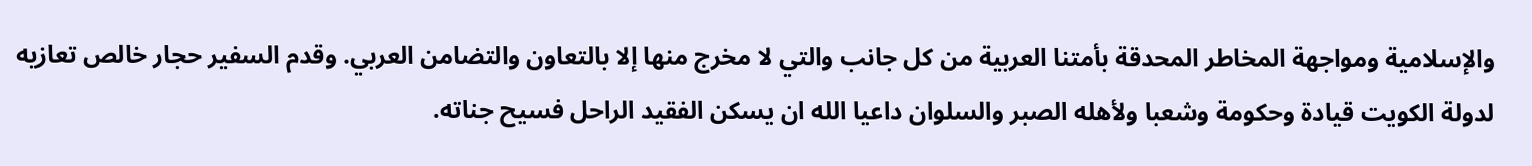والإسلامية ومواجهة المخاطر المحدقة بأمتنا العربية من كل جانب والتي لا مخرج منها إلا بالتعاون والتضامن العربي. وقدم السفير حجار خالص تعازيه لدولة الكويت قيادة وحكومة وشعبا ولأهله الصبر والسلوان داعيا الله ان يسكن الفقيد الراحل فسيح جناته.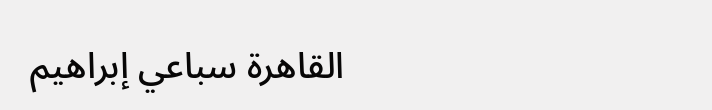القاهرة سباعي إبراهيم